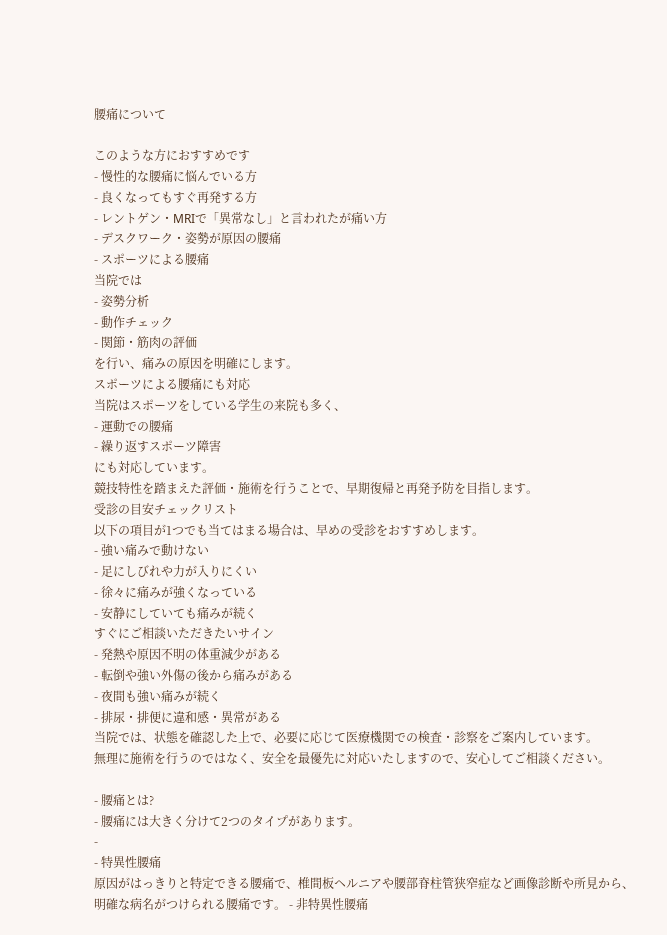腰痛について

このような方におすすめです
- 慢性的な腰痛に悩んでいる方
- 良くなってもすぐ再発する方
- レントゲン・MRIで「異常なし」と言われたが痛い方
- デスクワーク・姿勢が原因の腰痛
- スポーツによる腰痛
当院では
- 姿勢分析
- 動作チェック
- 関節・筋肉の評価
を行い、痛みの原因を明確にします。
スポーツによる腰痛にも対応
当院はスポーツをしている学生の来院も多く、
- 運動での腰痛
- 繰り返すスポーツ障害
にも対応しています。
競技特性を踏まえた評価・施術を行うことで、早期復帰と再発予防を目指します。
受診の目安チェックリスト
以下の項目が1つでも当てはまる場合は、早めの受診をおすすめします。
- 強い痛みで動けない
- 足にしびれや力が入りにくい
- 徐々に痛みが強くなっている
- 安静にしていても痛みが続く
すぐにご相談いただきたいサイン
- 発熱や原因不明の体重減少がある
- 転倒や強い外傷の後から痛みがある
- 夜間も強い痛みが続く
- 排尿・排便に違和感・異常がある
当院では、状態を確認した上で、必要に応じて医療機関での検査・診察をご案内しています。
無理に施術を行うのではなく、安全を最優先に対応いたしますので、安心してご相談ください。

- 腰痛とは?
- 腰痛には大きく分けて2つのタイプがあります。
-
- 特異性腰痛
原因がはっきりと特定できる腰痛で、椎間板ヘルニアや腰部脊柱管狭窄症など画像診断や所見から、明確な病名がつけられる腰痛です。 - 非特異性腰痛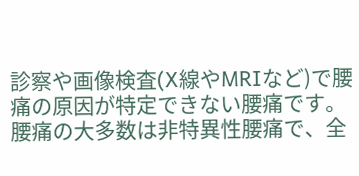診察や画像検査(X線やMRIなど)で腰痛の原因が特定できない腰痛です。 腰痛の大多数は非特異性腰痛で、全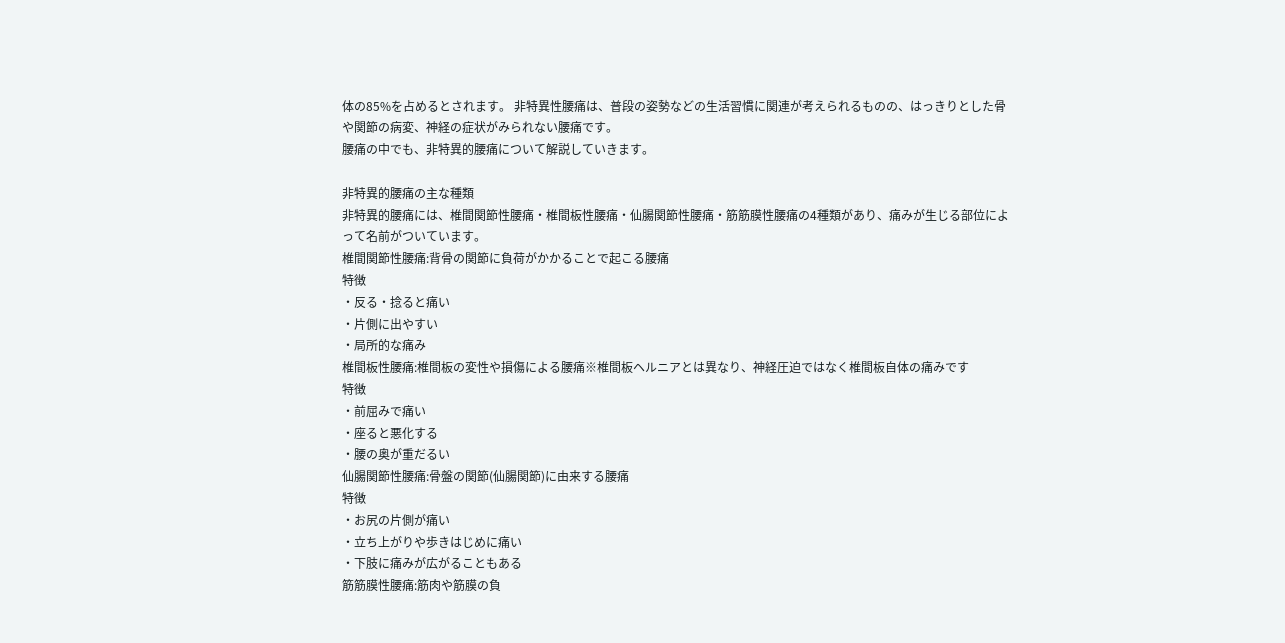体の85%を占めるとされます。 非特異性腰痛は、普段の姿勢などの生活習慣に関連が考えられるものの、はっきりとした骨や関節の病変、神経の症状がみられない腰痛です。
腰痛の中でも、非特異的腰痛について解説していきます。

非特異的腰痛の主な種類
非特異的腰痛には、椎間関節性腰痛・椎間板性腰痛・仙腸関節性腰痛・筋筋膜性腰痛の4種類があり、痛みが生じる部位によって名前がついています。
椎間関節性腰痛:背骨の関節に負荷がかかることで起こる腰痛
特徴
・反る・捻ると痛い
・片側に出やすい
・局所的な痛み
椎間板性腰痛:椎間板の変性や損傷による腰痛※椎間板ヘルニアとは異なり、神経圧迫ではなく椎間板自体の痛みです
特徴
・前屈みで痛い
・座ると悪化する
・腰の奥が重だるい
仙腸関節性腰痛:骨盤の関節(仙腸関節)に由来する腰痛
特徴
・お尻の片側が痛い
・立ち上がりや歩きはじめに痛い
・下肢に痛みが広がることもある
筋筋膜性腰痛:筋肉や筋膜の負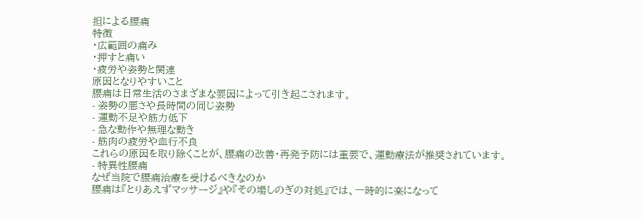担による腰痛
特徴
・広範囲の痛み
・押すと痛い
・疲労や姿勢と関連
原因となりやすいこと
腰痛は日常生活のさまざまな要因によって引き起こされます。
- 姿勢の悪さや長時間の同じ姿勢
- 運動不足や筋力低下
- 急な動作や無理な動き
- 筋肉の疲労や血行不良
これらの原因を取り除くことが、腰痛の改善・再発予防には重要で、運動療法が推奨されています。
- 特異性腰痛
なぜ当院で腰痛治療を受けるべきなのか
腰痛は『とりあえずマッサージ』や『その場しのぎの対処』では、一時的に楽になって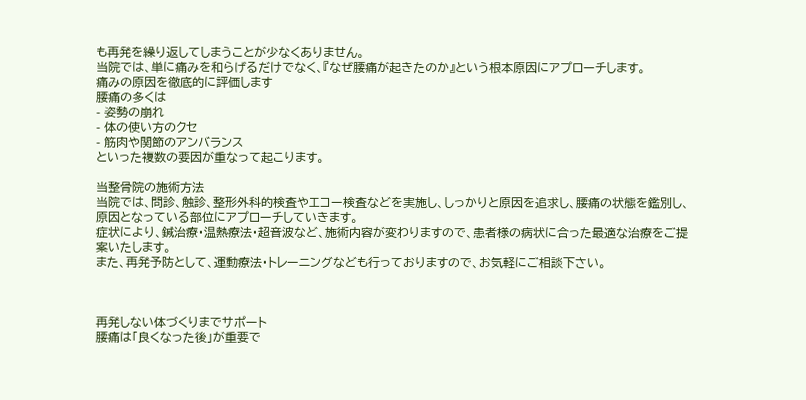も再発を繰り返してしまうことが少なくありません。
当院では、単に痛みを和らげるだけでなく、『なぜ腰痛が起きたのか』という根本原因にアプローチします。
痛みの原因を徹底的に評価します
腰痛の多くは
- 姿勢の崩れ
- 体の使い方のクセ
- 筋肉や関節のアンバランス
といった複数の要因が重なって起こります。

当整骨院の施術方法
当院では、問診、触診、整形外科的検査やエコー検査などを実施し、しっかりと原因を追求し、腰痛の状態を鑑別し、原因となっている部位にアプローチしていきます。
症状により、鍼治療・温熱療法・超音波など、施術内容が変わりますので、患者様の病状に合った最適な治療をご提案いたします。
また、再発予防として、運動療法・トレーニングなども行っておりますので、お気軽にご相談下さい。



再発しない体づくりまでサポート
腰痛は「良くなった後」が重要で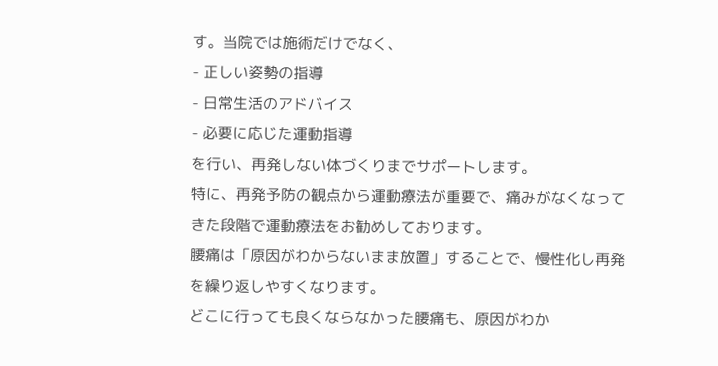す。当院では施術だけでなく、
- 正しい姿勢の指導
- 日常生活のアドバイス
- 必要に応じた運動指導
を行い、再発しない体づくりまでサポートします。
特に、再発予防の観点から運動療法が重要で、痛みがなくなってきた段階で運動療法をお勧めしております。
腰痛は「原因がわからないまま放置」することで、慢性化し再発を繰り返しやすくなります。
どこに行っても良くならなかった腰痛も、原因がわか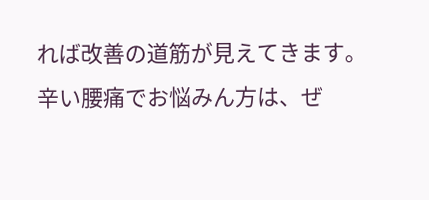れば改善の道筋が見えてきます。
辛い腰痛でお悩みん方は、ぜ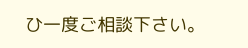ひ一度ご相談下さい。